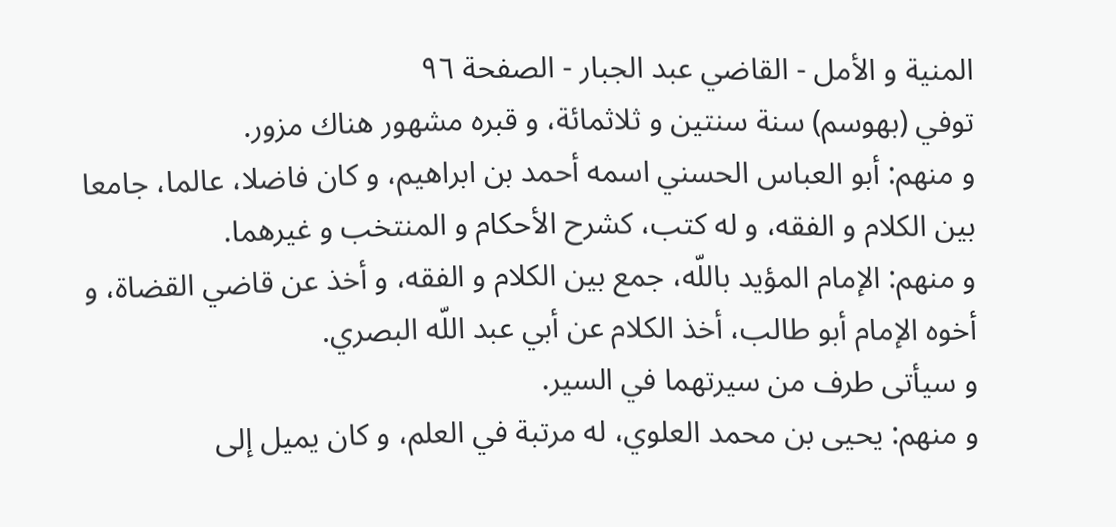المنية و الأمل - القاضي عبد الجبار - الصفحة ٩٦
توفي (بهوسم) سنة سنتين و ثلاثمائة، و قبره مشهور هناك مزور.
و منهم: أبو العباس الحسني اسمه أحمد بن ابراهيم، و كان فاضلا، عالما، جامعا بين الكلام و الفقه، و له كتب، كشرح الأحكام و المنتخب و غيرهما.
و منهم: الإمام المؤيد باللّه، جمع بين الكلام و الفقه، و أخذ عن قاضي القضاة، و أخوه الإمام أبو طالب، أخذ الكلام عن أبي عبد اللّه البصري.
و سيأتى طرف من سيرتهما في السير.
و منهم: يحيى بن محمد العلوي، له مرتبة في العلم، و كان يميل إلى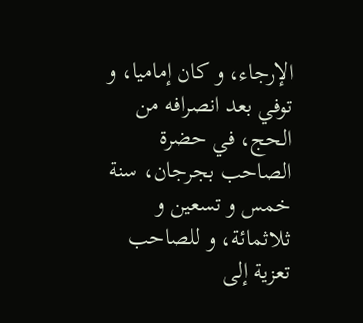الإرجاء، و كان إماميا، و توفي بعد انصرافه من الحج، في حضرة الصاحب بجرجان، سنة خمس و تسعين و ثلاثمائة، و للصاحب تعزية إلى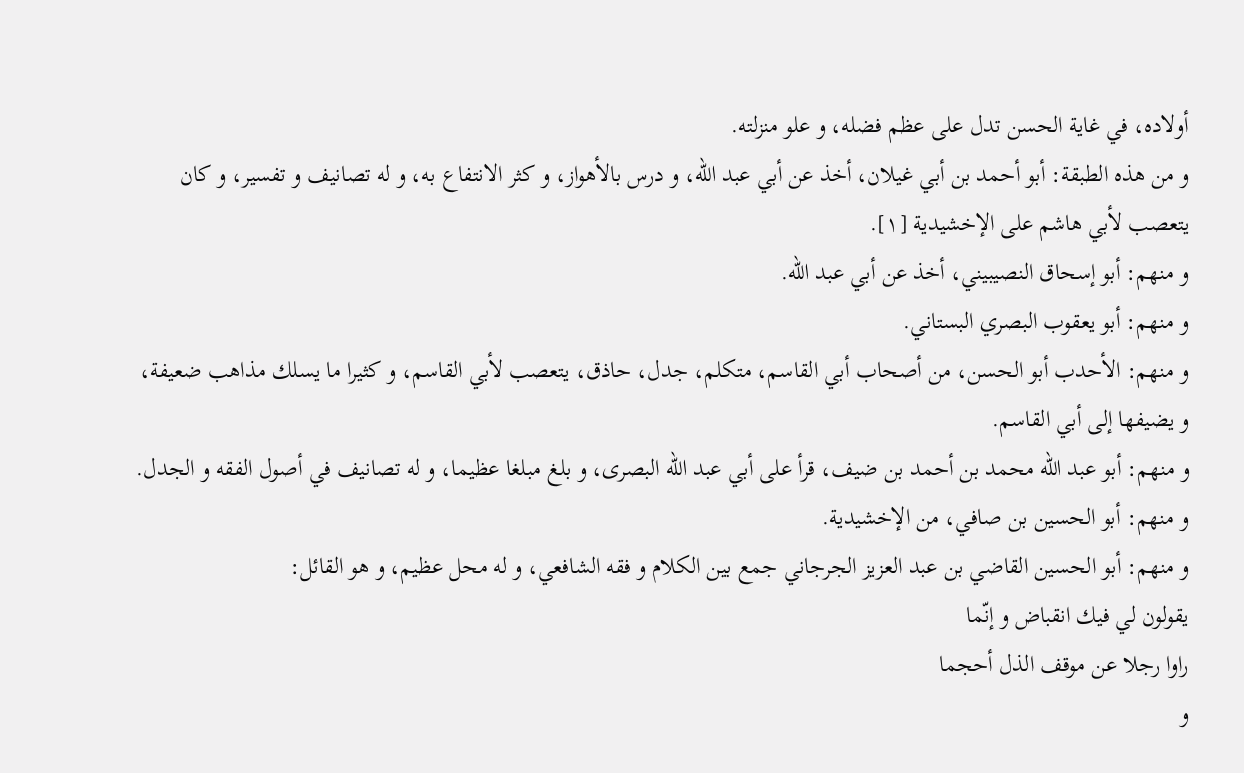أولاده، في غاية الحسن تدل على عظم فضله، و علو منزلته.
و من هذه الطبقة: أبو أحمد بن أبي غيلان، أخذ عن أبي عبد اللّه، و درس بالأهواز، و كثر الانتفاع به، و له تصانيف و تفسير، و كان يتعصب لأبي هاشم على الإخشيدية [١].
و منهم: أبو إسحاق النصيبيني، أخذ عن أبي عبد اللّه.
و منهم: أبو يعقوب البصري البستاني.
و منهم: الأحدب أبو الحسن، من أصحاب أبي القاسم، متكلم، جدل، حاذق، يتعصب لأبي القاسم، و كثيرا ما يسلك مذاهب ضعيفة، و يضيفها إلى أبي القاسم.
و منهم: أبو عبد اللّه محمد بن أحمد بن ضيف، قرأ على أبي عبد اللّه البصرى، و بلغ مبلغا عظيما، و له تصانيف في أصول الفقه و الجدل.
و منهم: أبو الحسين بن صافي، من الإخشيدية.
و منهم: أبو الحسين القاضي بن عبد العزيز الجرجاني جمع بين الكلام و فقه الشافعي، و له محل عظيم، و هو القائل:
يقولون لي فيك انقباض و إنّما
راوا رجلا عن موقف الذل أحجما
و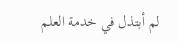لم أبتذل في خدمة العلم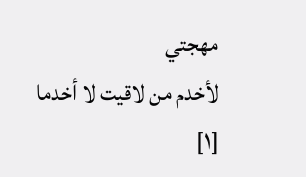مهجتي
لأخدم من لاقيت لا أخدما
[١]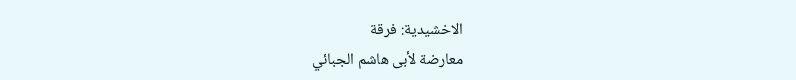الاخشيدية: فرقة
معارضة لأبى هاشم الجبائي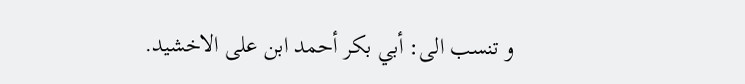و تنسب الى: أبي بكر أحمد ابن على الاخشيد.